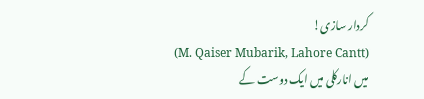کردار سازی!
(M. Qaiser Mubarik, Lahore Cantt)
میں انارکلی میں ایک دوست کے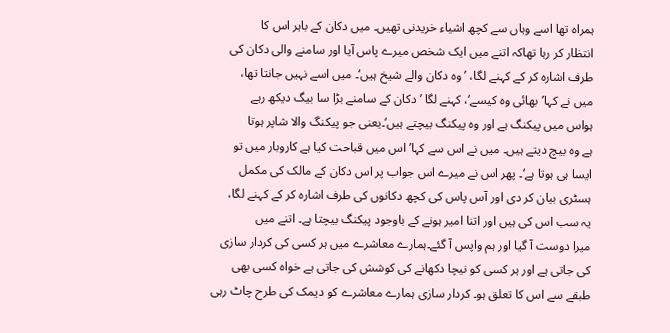ہمراہ تھا اسے وہاں سے کچھ اشیاء خریدنی تھیں۔ میں دکان کے باہر اس کا
انتظار کر رہا تھاکہ اتنے میں ایک شخص میرے پاس آیا اور سامنے والی دکان کی
طرف اشارہ کر کے کہنے لگا، ’وہ دکان والے شیخ ہیں‘۔ میں اسے نہیں جانتا تھا،
میں نے کہا’بھائی وہ کیسے‘، کہنے لگا ’دکان کے سامنے بڑا سا بیگ دیکھ رہے
ہواس میں پیکنگ ہے اور وہ پیکنگ بیچتے ہیں‘۔یعنی جو پیکنگ والا شاپر ہوتا
ہے وہ بیچ دیتے ہیں۔ میں نے اس سے کہا’اس میں قباحت کیا ہے کاروبار میں تو
ایسا ہی ہوتا ہے‘۔ پھر اس نے میرے اس جواب پر اس دکان کے مالک کی مکمل
ہسٹری بیان کر دی اور آس پاس کی کچھ دکانوں کی طرف اشارہ کر کے کہنے لگا،
یہ سب اس کی ہیں اور اتنا امیر ہونے کے باوجود پیکنگ بیچتا ہے۔ اتنے میں
میرا دوست آ گیا اور ہم واپس آ گئے۔ہمارے معاشرے میں ہر کسی کی کردار سازی
کی جاتی ہے اور ہر کسی کو نیچا دکھانے کی کوشش کی جاتی ہے خواہ کسی بھی
طبقے سے اس کا تعلق ہو۔ کردار سازی ہمارے معاشرے کو دیمک کی طرح چاٹ رہی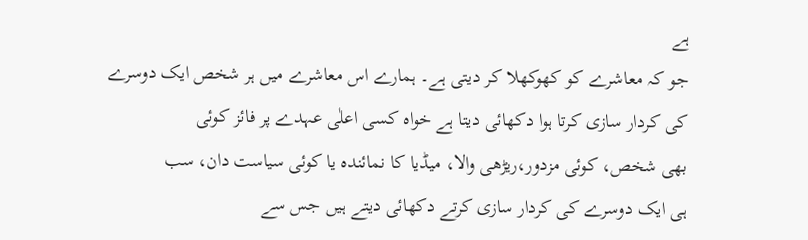ہے
جو کہ معاشرے کو کھوکھلا کر دیتی ہے۔ ہمارے اس معاشرے میں ہر شخص ایک دوسرے
کی کردار سازی کرتا ہوا دکھائی دیتا ہے خواہ کسی اعلٰی عہدے پر فائز کوئی
بھی شخص، کوئی مزدور،ریڑھی والا، میڈیا کا نمائندہ یا کوئی سیاست دان، سب
ہی ایک دوسرے کی کردار سازی کرتے دکھائی دیتے ہیں جس سے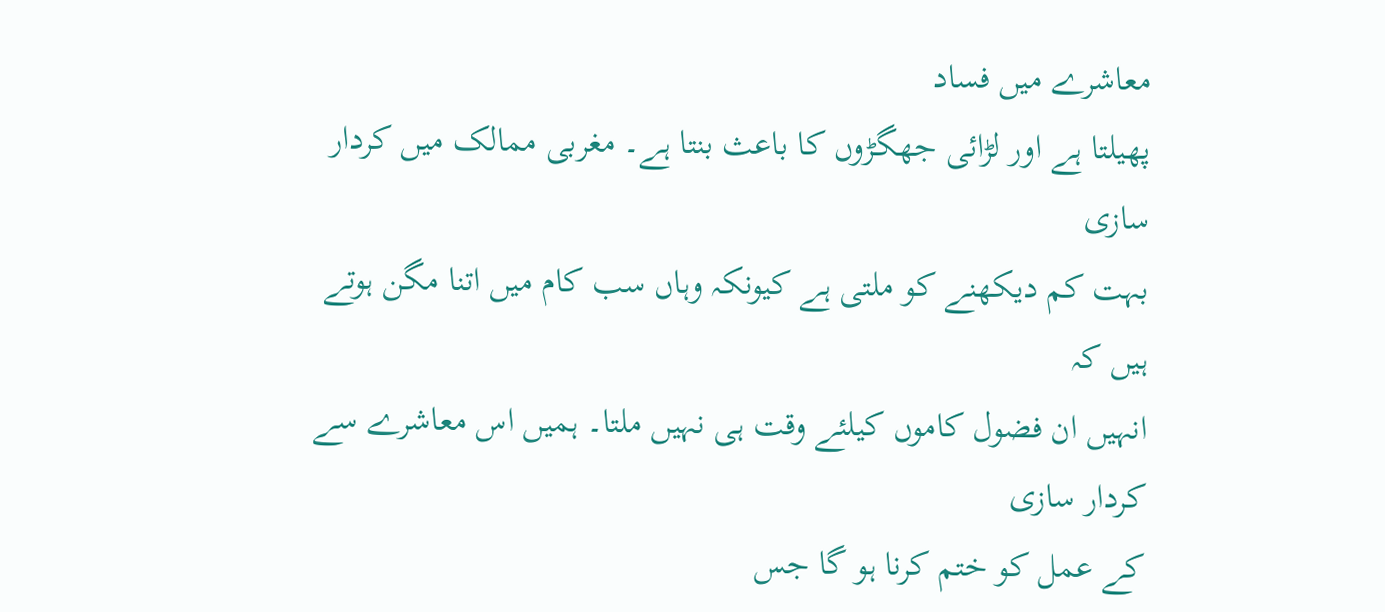معاشرے میں فساد
پھیلتا ہے اور لڑائی جھگڑوں کا باعث بنتا ہے۔ مغربی ممالک میں کردار سازی
بہت کم دیکھنے کو ملتی ہے کیونکہ وہاں سب کام میں اتنا مگن ہوتے ہیں کہ
انہیں ان فضول کاموں کیلئے وقت ہی نہیں ملتا۔ ہمیں اس معاشرے سے کردار سازی
کے عمل کو ختم کرنا ہو گا جس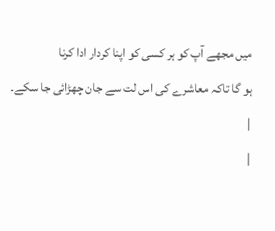میں مجھے آپ کو ہر کسی کو اپنا کردار ادا کرنا
ہو گا تاکہ معاشرے کی اس لت سے جان چھڑائی جا سکے۔
|
|